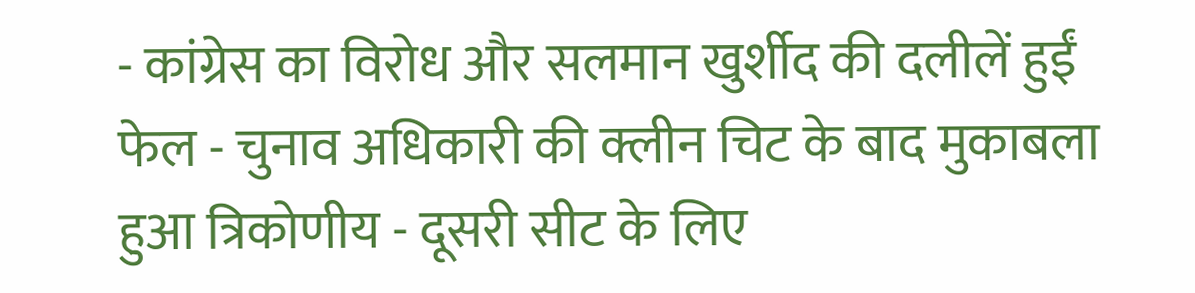- कांग्रेस का विरोध और सलमान खुर्शीद की दलीलें हुईं फेल - चुनाव अधिकारी की क्लीन चिट के बाद मुकाबला हुआ त्रिकोणीय - दूसरी सीट के लिए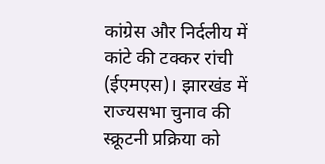कांग्रेस और निर्दलीय में कांटे की टक्कर रांची (ईएमएस)। झारखंड में राज्यसभा चुनाव की स्क्रूटनी प्रक्रिया को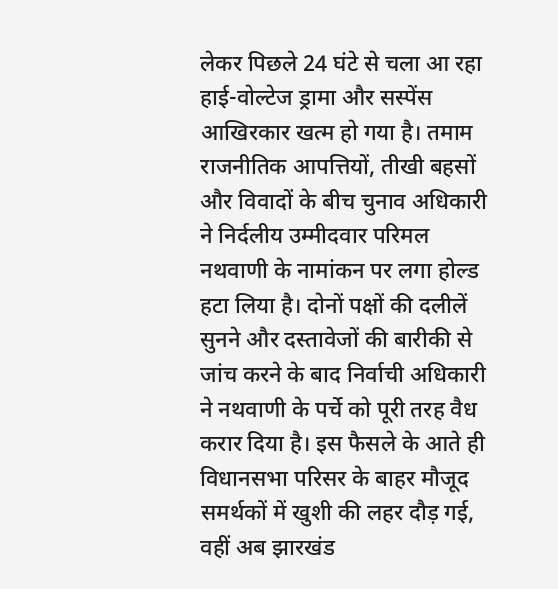लेकर पिछले 24 घंटे से चला आ रहा हाई-वोल्टेज ड्रामा और सस्पेंस आखिरकार खत्म हो गया है। तमाम राजनीतिक आपत्तियों, तीखी बहसों और विवादों के बीच चुनाव अधिकारी ने निर्दलीय उम्मीदवार परिमल नथवाणी के नामांकन पर लगा होल्ड हटा लिया है। दोनों पक्षों की दलीलें सुनने और दस्तावेजों की बारीकी से जांच करने के बाद निर्वाची अधिकारी ने नथवाणी के पर्चे को पूरी तरह वैध करार दिया है। इस फैसले के आते ही विधानसभा परिसर के बाहर मौजूद समर्थकों में खुशी की लहर दौड़ गई, वहीं अब झारखंड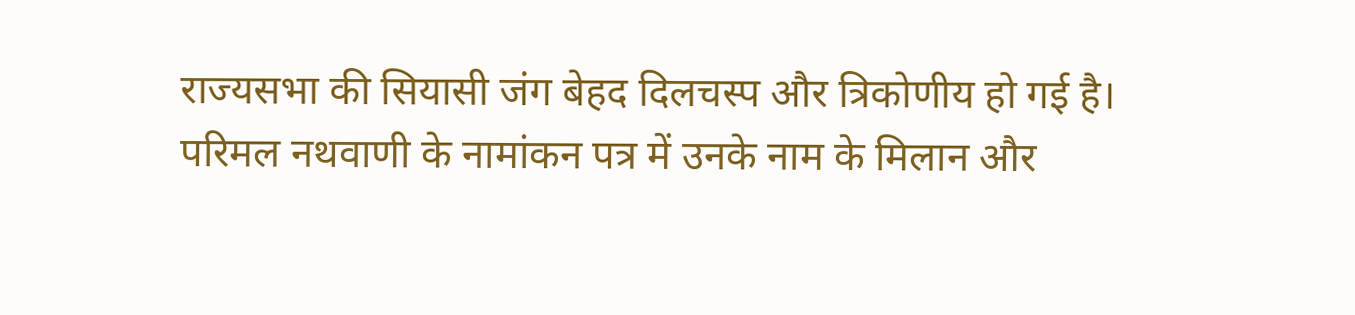राज्यसभा की सियासी जंग बेहद दिलचस्प और त्रिकोणीय हो गई है। परिमल नथवाणी के नामांकन पत्र में उनके नाम के मिलान और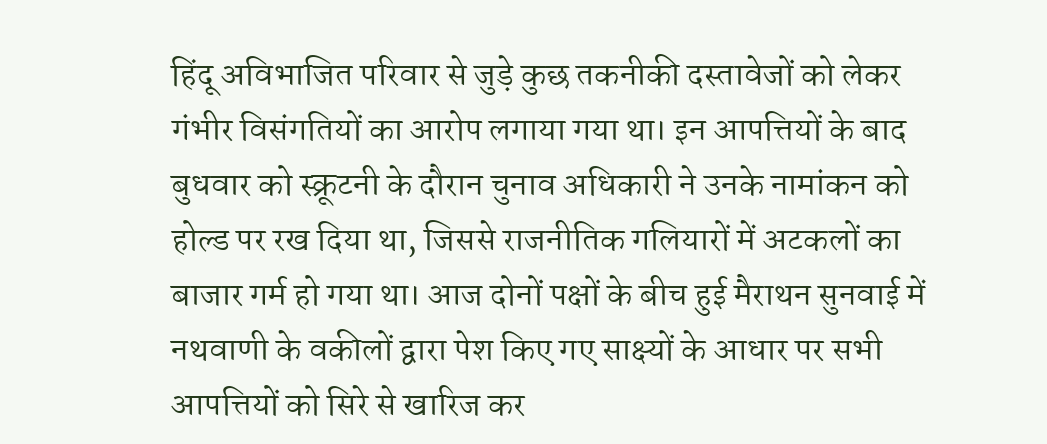हिंदू अविभाजित परिवार से जुड़े कुछ तकनीकी दस्तावेजों को लेकर गंभीर विसंगतियों का आरोप लगाया गया था। इन आपत्तियों के बाद बुधवार को स्क्रूटनी के दौरान चुनाव अधिकारी ने उनके नामांकन को होल्ड पर रख दिया था, जिससे राजनीतिक गलियारों में अटकलों का बाजार गर्म हो गया था। आज दोनों पक्षों के बीच हुई मैराथन सुनवाई में नथवाणी के वकीलों द्वारा पेश किए गए साक्ष्यों के आधार पर सभी आपत्तियों को सिरे से खारिज कर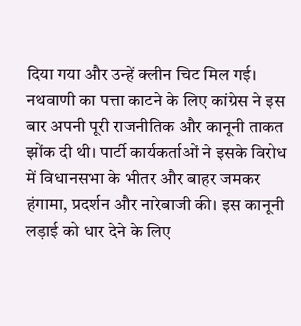दिया गया और उन्हें क्लीन चिट मिल गई। नथवाणी का पत्ता काटने के लिए कांग्रेस ने इस बार अपनी पूरी राजनीतिक और कानूनी ताकत झोंक दी थी। पार्टी कार्यकर्ताओं ने इसके विरोध में विधानसभा के भीतर और बाहर जमकर हंगामा, प्रदर्शन और नारेबाजी की। इस कानूनी लड़ाई को धार देने के लिए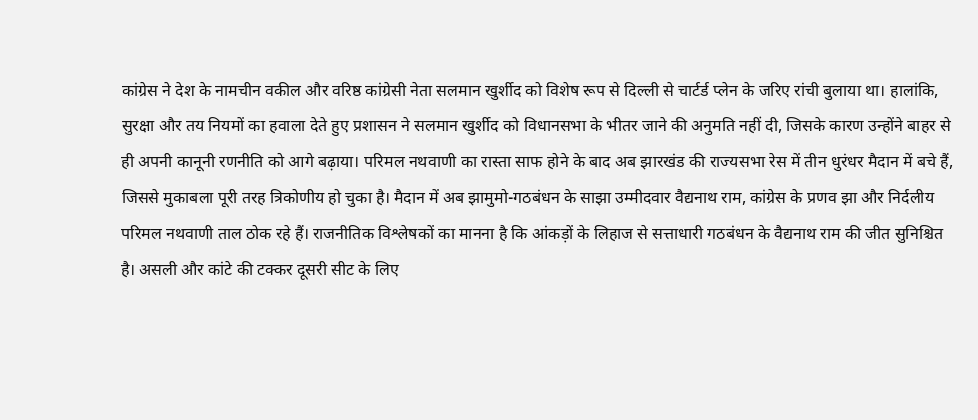कांग्रेस ने देश के नामचीन वकील और वरिष्ठ कांग्रेसी नेता सलमान खुर्शीद को विशेष रूप से दिल्ली से चार्टर्ड प्लेन के जरिए रांची बुलाया था। हालांकि, सुरक्षा और तय नियमों का हवाला देते हुए प्रशासन ने सलमान खुर्शीद को विधानसभा के भीतर जाने की अनुमति नहीं दी, जिसके कारण उन्होंने बाहर से ही अपनी कानूनी रणनीति को आगे बढ़ाया। परिमल नथवाणी का रास्ता साफ होने के बाद अब झारखंड की राज्यसभा रेस में तीन धुरंधर मैदान में बचे हैं, जिससे मुकाबला पूरी तरह त्रिकोणीय हो चुका है। मैदान में अब झामुमो-गठबंधन के साझा उम्मीदवार वैद्यनाथ राम, कांग्रेस के प्रणव झा और निर्दलीय परिमल नथवाणी ताल ठोक रहे हैं। राजनीतिक विश्लेषकों का मानना है कि आंकड़ों के लिहाज से सत्ताधारी गठबंधन के वैद्यनाथ राम की जीत सुनिश्चित है। असली और कांटे की टक्कर दूसरी सीट के लिए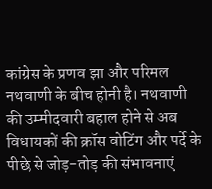कांग्रेस के प्रणव झा और परिमल नथवाणी के बीच होनी है। नथवाणी की उम्मीदवारी बहाल होने से अब विधायकों की क्रॉस वोटिंग और पर्दे के पीछे से जोड़-तोड़ की संभावनाएं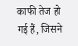काफी तेज हो गई हैं, जिसने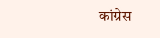कांग्रेस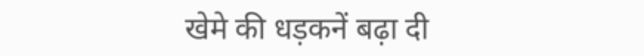खेमे की धड़कनें बढ़ा दी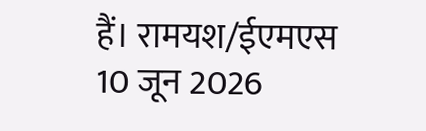हैं। रामयश/ईएमएस 10 जून 2026